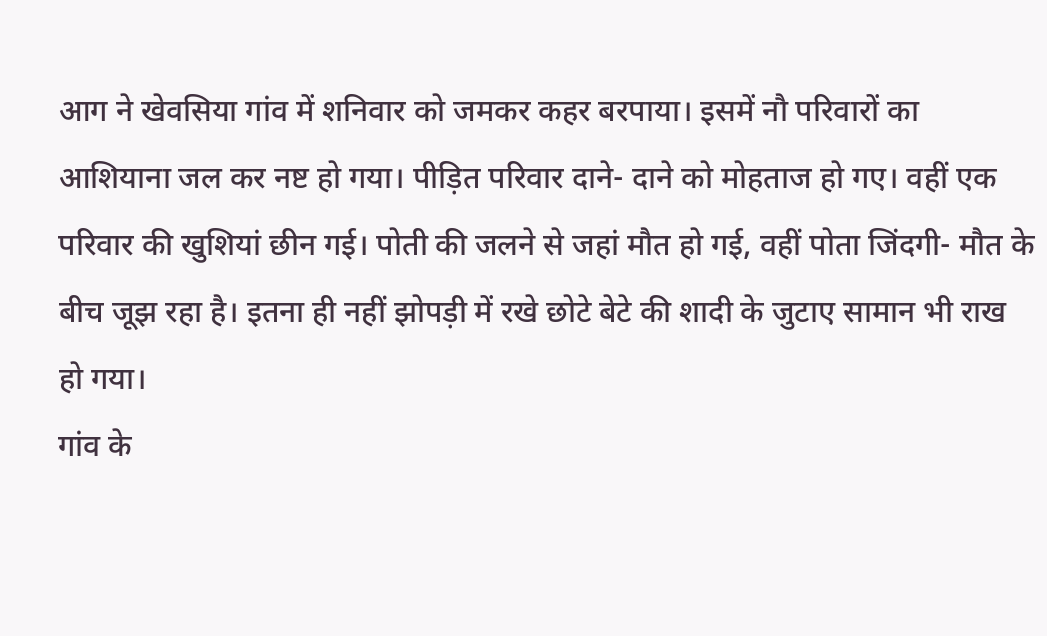आग ने खेवसिया गांव में शनिवार को जमकर कहर बरपाया। इसमें नौ परिवारों का आशियाना जल कर नष्ट हो गया। पीड़ित परिवार दाने- दाने को मोहताज हो गए। वहीं एक परिवार की खुशियां छीन गई। पोती की जलने से जहां मौत हो गई, वहीं पोता जिंदगी- मौत के बीच जूझ रहा है। इतना ही नहीं झोपड़ी में रखे छोटे बेटे की शादी के जुटाए सामान भी राख हो गया।
गांव के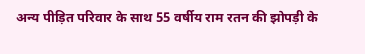अन्य पीड़ित परिवार के साथ 55 वर्षीय राम रतन की झोपड़ी के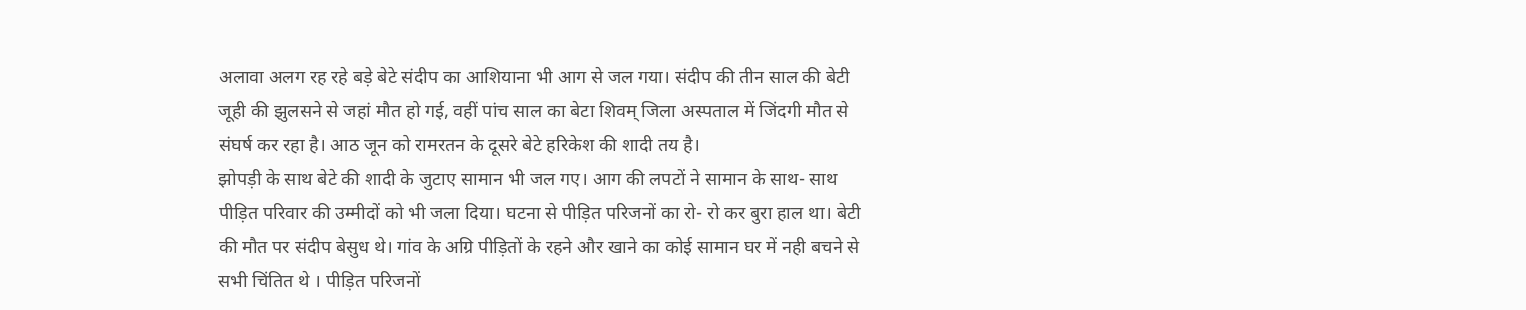अलावा अलग रह रहे बड़े बेटे संदीप का आशियाना भी आग से जल गया। संदीप की तीन साल की बेटी जूही की झुलसने से जहां मौत हो गई, वहीं पांच साल का बेटा शिवम् जिला अस्पताल में जिंदगी मौत से संघर्ष कर रहा है। आठ जून को रामरतन के दूसरे बेटे हरिकेश की शादी तय है।
झोपड़ी के साथ बेटे की शादी के जुटाए सामान भी जल गए। आग की लपटों ने सामान के साथ- साथ पीड़ित परिवार की उम्मीदों को भी जला दिया। घटना से पीड़ित परिजनों का रो- रो कर बुरा हाल था। बेटी की मौत पर संदीप बेसुध थे। गांव के अग्रि पीड़ितों के रहने और खाने का कोई सामान घर में नही बचने से सभी चिंतित थे । पीड़ित परिजनों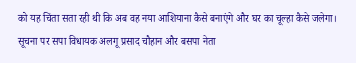को यह चिंता सता रही थी कि अब वह नया आशियाना कैसे बनाएंगे और घर का चूल्हा कैसे जलेगा। सूचना पर सपा विधायक अलगू प्रसाद चौहान और बसपा नेता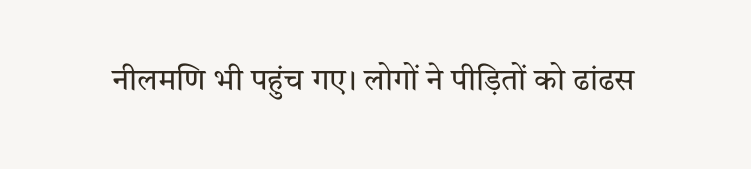नीलमणि भी पहुंच गए। लोगों ने पीड़ितों को ढांढस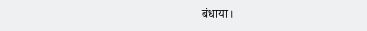बंधाया।